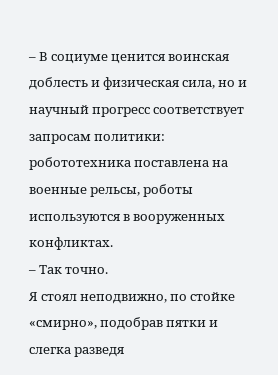– В социуме ценится воинская доблесть и физическая сила, но и научный прогресс соответствует запросам политики: робототехника поставлена на военные рельсы, роботы используются в вооруженных конфликтах.
– Так точно.
Я стоял неподвижно, по стойке «смирно», подобрав пятки и слегка разведя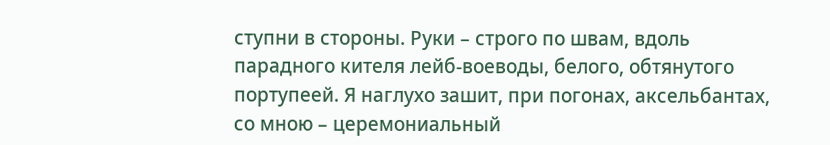ступни в стороны. Руки – строго по швам, вдоль парадного кителя лейб-воеводы, белого, обтянутого портупеей. Я наглухо зашит, при погонах, аксельбантах, со мною – церемониальный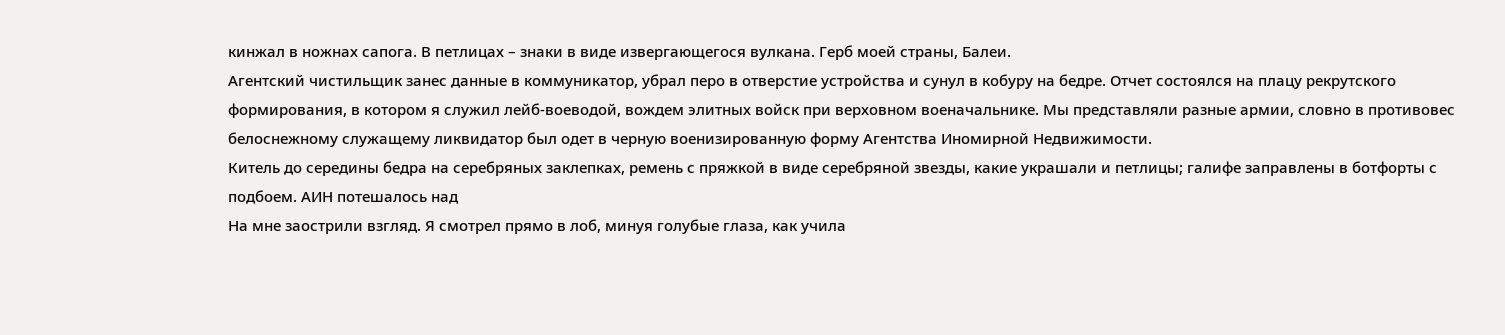кинжал в ножнах сапога. В петлицах – знаки в виде извергающегося вулкана. Герб моей страны, Балеи.
Агентский чистильщик занес данные в коммуникатор, убрал перо в отверстие устройства и сунул в кобуру на бедре. Отчет состоялся на плацу рекрутского формирования, в котором я служил лейб-воеводой, вождем элитных войск при верховном военачальнике. Мы представляли разные армии, словно в противовес белоснежному служащему ликвидатор был одет в черную военизированную форму Агентства Иномирной Недвижимости.
Китель до середины бедра на серебряных заклепках, ремень с пряжкой в виде серебряной звезды, какие украшали и петлицы; галифе заправлены в ботфорты с подбоем. АИН потешалось над
На мне заострили взгляд. Я смотрел прямо в лоб, минуя голубые глаза, как учила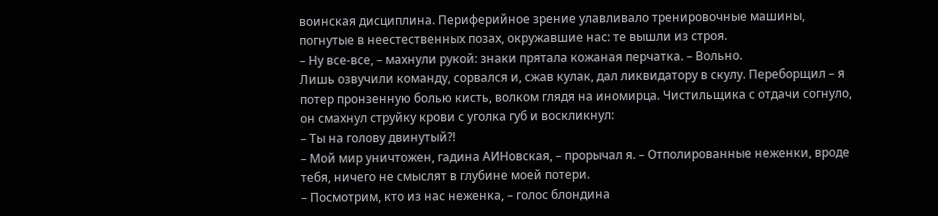воинская дисциплина. Периферийное зрение улавливало тренировочные машины, погнутые в неестественных позах, окружавшие нас: те вышли из строя.
– Ну все-все, – махнули рукой: знаки прятала кожаная перчатка. – Вольно.
Лишь озвучили команду, сорвался и, сжав кулак, дал ликвидатору в скулу. Переборщил – я потер пронзенную болью кисть, волком глядя на иномирца. Чистильщика с отдачи согнуло, он смахнул струйку крови с уголка губ и воскликнул:
– Ты на голову двинутый?!
– Мой мир уничтожен, гадина АИНовская, – прорычал я. – Отполированные неженки, вроде тебя, ничего не смыслят в глубине моей потери.
– Посмотрим, кто из нас неженка, – голос блондина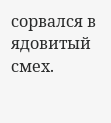сорвался в ядовитый смех.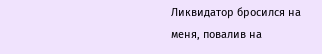Ликвидатор бросился на меня, повалив на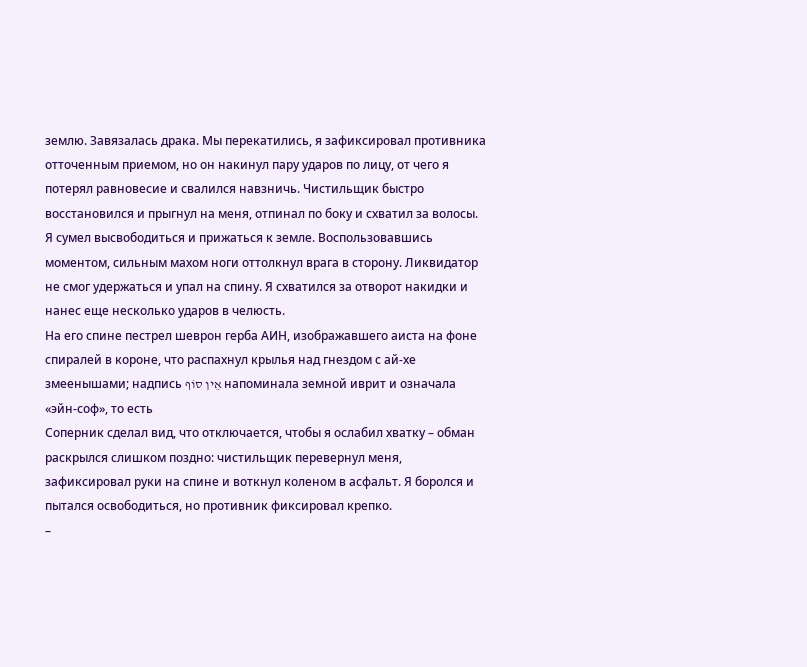землю. Завязалась драка. Мы перекатились, я зафиксировал противника отточенным приемом, но он накинул пару ударов по лицу, от чего я потерял равновесие и свалился навзничь. Чистильщик быстро восстановился и прыгнул на меня, отпинал по боку и схватил за волосы. Я сумел высвободиться и прижаться к земле. Воспользовавшись моментом, сильным махом ноги оттолкнул врага в сторону. Ликвидатор не смог удержаться и упал на спину. Я схватился за отворот накидки и нанес еще несколько ударов в челюсть.
На его спине пестрел шеврон герба АИН, изображавшего аиста на фоне спиралей в короне, что распахнул крылья над гнездом с ай-хе змеенышами; надпись אֵין סוֹף напоминала земной иврит и означала «эйн-соф», то есть
Соперник сделал вид, что отключается, чтобы я ослабил хватку – обман раскрылся слишком поздно: чистильщик перевернул меня, зафиксировал руки на спине и воткнул коленом в асфальт. Я боролся и пытался освободиться, но противник фиксировал крепко.
–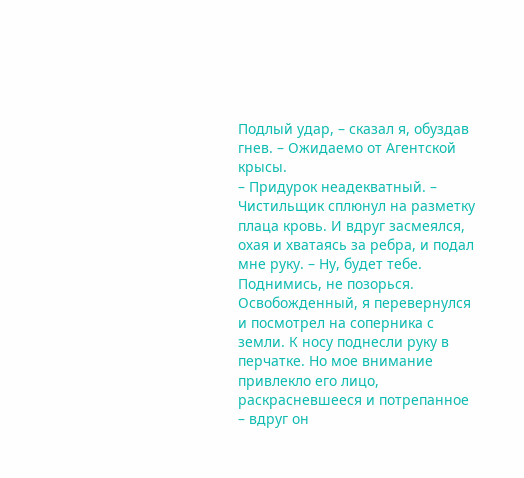Подлый удар, – сказал я, обуздав гнев. – Ожидаемо от Агентской крысы.
– Придурок неадекватный. – Чистильщик сплюнул на разметку плаца кровь. И вдруг засмеялся, охая и хватаясь за ребра, и подал мне руку. – Ну, будет тебе. Поднимись, не позорься.
Освобожденный, я перевернулся и посмотрел на соперника с земли. К носу поднесли руку в перчатке. Но мое внимание привлекло его лицо, раскрасневшееся и потрепанное – вдруг он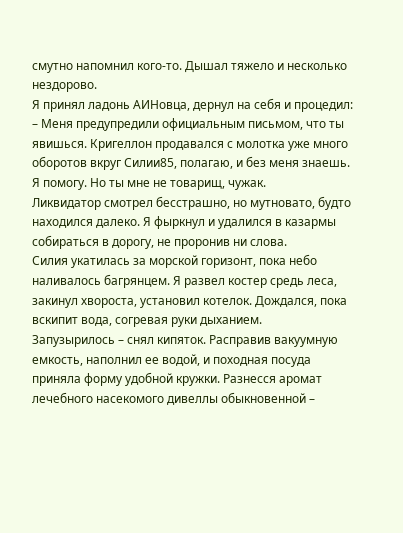смутно напомнил кого-то. Дышал тяжело и несколько нездорово.
Я принял ладонь АИНовца, дернул на себя и процедил:
– Меня предупредили официальным письмом, что ты явишься. Кригеллон продавался с молотка уже много оборотов вкруг Силии85, полагаю, и без меня знаешь. Я помогу. Но ты мне не товарищ, чужак.
Ликвидатор смотрел бесстрашно, но мутновато, будто находился далеко. Я фыркнул и удалился в казармы собираться в дорогу, не проронив ни слова.
Силия укатилась за морской горизонт, пока небо наливалось багрянцем. Я развел костер средь леса, закинул хвороста, установил котелок. Дождался, пока вскипит вода, согревая руки дыханием.
Запузырилось – снял кипяток. Расправив вакуумную емкость, наполнил ее водой, и походная посуда приняла форму удобной кружки. Разнесся аромат лечебного насекомого дивеллы обыкновенной –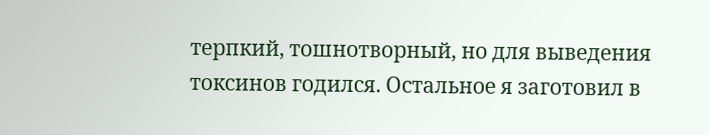терпкий, тошнотворный, но для выведения токсинов годился. Остальное я заготовил в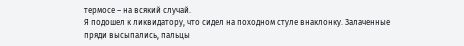термосе – на всякий случай.
Я подошел к ликвидатору, что сидел на походном стуле внаклонку. Залаченные пряди высыпались, пальцы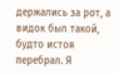держались за рот, а видок был такой, будто истоя перебрал. Я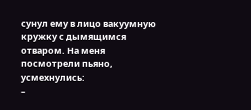сунул ему в лицо вакуумную кружку с дымящимся отваром. На меня посмотрели пьяно, усмехнулись:
–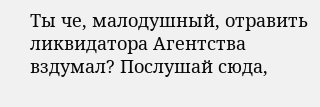Ты че, малодушный, отравить ликвидатора Агентства вздумал? Послушай сюда,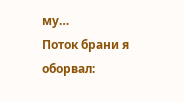му…
Поток брани я оборвал: